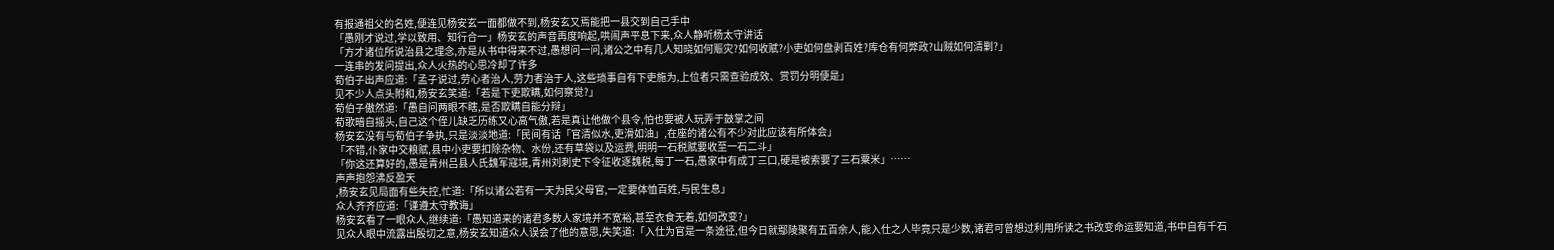有报通祖父的名姓,便连见杨安玄一面都做不到,杨安玄又焉能把一县交到自己手中
「愚刚才说过,学以致用、知行合一」杨安玄的声音再度响起,哄闹声平息下来,众人静听杨太守讲话
「方才诸位所说治县之理念,亦是从书中得来不过,愚想问一问,诸公之中有几人知晓如何赈灾?如何收赋?小吏如何盘剥百姓?库仓有何弊政?山贼如何清剿?」
一连串的发问提出,众人火热的心思冷却了许多
荀伯子出声应道:「孟子说过,劳心者治人,劳力者治于人,这些琐事自有下吏施为,上位者只需查验成效、赏罚分明便是」
见不少人点头附和,杨安玄笑道:「若是下吏欺瞒,如何察觉?」
荀伯子傲然道:「愚自问两眼不瞎,是否欺瞒自能分辩」
荀歌暗自摇头,自己这个侄儿缺乏历练又心高气傲,若是真让他做个县令,怕也要被人玩弄于鼓掌之间
杨安玄没有与荀伯子争执,只是淡淡地道:「民间有话「官清似水,吏滑如油」,在座的诸公有不少对此应该有所体会」
「不错,仆家中交粮赋,县中小吏要扣除杂物、水份,还有草袋以及运费,明明一石税赋要收至一石二斗」
「你这还算好的,愚是青州吕县人氏魏军寇境,青州刘刺史下令征收逐魏税,每丁一石,愚家中有成丁三口,硬是被索要了三石粟米」……
声声抱怨沸反盈天
,杨安玄见局面有些失控,忙道:「所以诸公若有一天为民父母官,一定要体恤百姓,与民生息」
众人齐齐应道:「谨遵太守教诲」
杨安玄看了一眼众人,继续道:「愚知道来的诸君多数人家境并不宽裕,甚至衣食无着,如何改变?」
见众人眼中流露出殷切之意,杨安玄知道众人误会了他的意思,失笑道:「入仕为官是一条途径,但今日就鄢陵聚有五百余人,能入仕之人毕竟只是少数,诸君可曾想过利用所读之书改变命运要知道,书中自有千石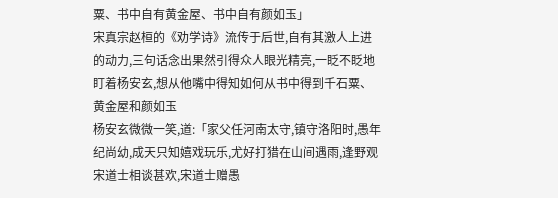粟、书中自有黄金屋、书中自有颜如玉」
宋真宗赵桓的《劝学诗》流传于后世,自有其激人上进的动力,三句话念出果然引得众人眼光精亮,一眨不眨地盯着杨安玄,想从他嘴中得知如何从书中得到千石粟、黄金屋和颜如玉
杨安玄微微一笑,道:「家父任河南太守,镇守洛阳时,愚年纪尚幼,成天只知嬉戏玩乐,尤好打猎在山间遇雨,逢野观宋道士相谈甚欢,宋道士赠愚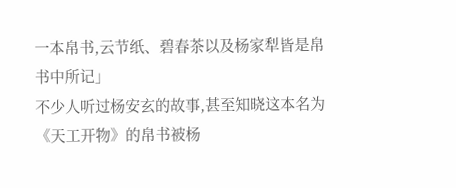一本帛书,云节纸、碧春茶以及杨家犁皆是帛书中所记」
不少人听过杨安玄的故事,甚至知晓这本名为《天工开物》的帛书被杨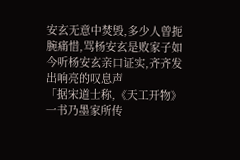安玄无意中焚毁,多少人曾扼腕痛惜,骂杨安玄是败家子如今听杨安玄亲口证实,齐齐发出响亮的叹息声
「据宋道士称,《天工开物》一书乃墨家所传